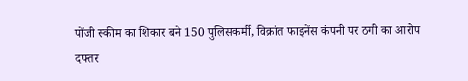पोंजी स्कीम का शिकार बने 150 पुलिसकर्मी, विक्रांत फाइनेंस कंपनी पर ठगी का आरोप
दफ्तर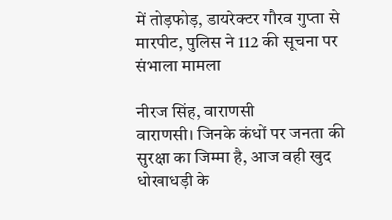में तोड़फोड़, डायरेक्टर गौरव गुप्ता से मारपीट, पुलिस ने 112 की सूचना पर संभाला मामला

नीरज सिंह, वाराणसी
वाराणसी। जिनके कंधों पर जनता की सुरक्षा का जिम्मा है, आज वही खुद धोखाधड़ी के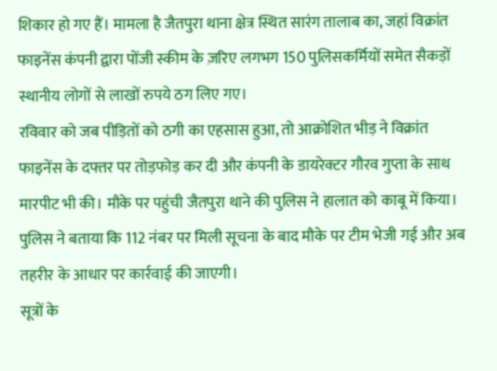शिकार हो गए हैं। मामला है जैतपुरा थाना क्षेत्र स्थित सारंग तालाब का, जहां विक्रांत फाइनेंस कंपनी द्वारा पोंजी स्कीम के ज़रिए लगभग 150 पुलिसकर्मियों समेत सैकड़ों स्थानीय लोगों से लाखों रुपये ठग लिए गए।
रविवार को जब पीड़ितों को ठगी का एहसास हुआ, तो आक्रोशित भीड़ ने विक्रांत फाइनेंस के दफ्तर पर तोड़फोड़ कर दी और कंपनी के डायरेक्टर गौरव गुप्ता के साथ मारपीट भी की। मौके पर पहुंची जैतपुरा थाने की पुलिस ने हालात को काबू में किया। पुलिस ने बताया कि 112 नंबर पर मिली सूचना के बाद मौके पर टीम भेजी गई और अब तहरीर के आधार पर कार्रवाई की जाएगी।
सूत्रों के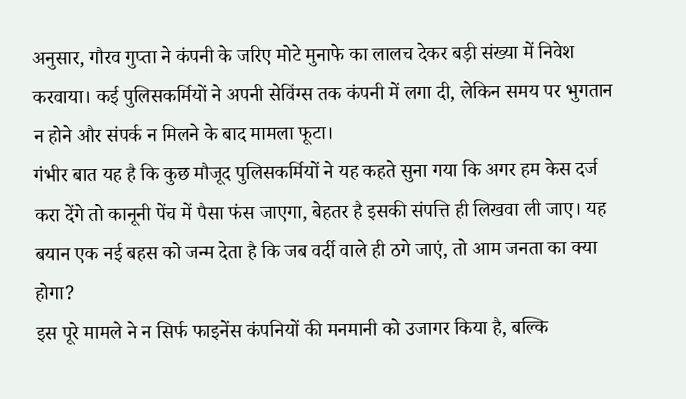अनुसार, गौरव गुप्ता ने कंपनी के जरिए मोटे मुनाफे का लालच देकर बड़ी संख्या में निवेश करवाया। कई पुलिसकर्मियों ने अपनी सेविंग्स तक कंपनी में लगा दी, लेकिन समय पर भुगतान न होने और संपर्क न मिलने के बाद मामला फूटा।
गंभीर बात यह है कि कुछ मौजूद पुलिसकर्मियों ने यह कहते सुना गया कि अगर हम केस दर्ज करा देंगे तो कानूनी पेंच में पैसा फंस जाएगा, बेहतर है इसकी संपत्ति ही लिखवा ली जाए। यह बयान एक नई बहस को जन्म देता है कि जब वर्दी वाले ही ठगे जाएं, तो आम जनता का क्या होगा?
इस पूरे मामले ने न सिर्फ फाइनेंस कंपनियों की मनमानी को उजागर किया है, बल्कि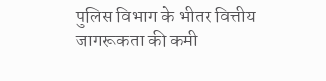पुलिस विभाग के भीतर वित्तीय जागरूकता की कमी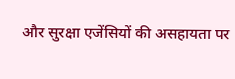और सुरक्षा एजेंसियों की असहायता पर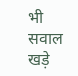भी सवाल खड़े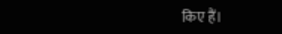किए हैं।